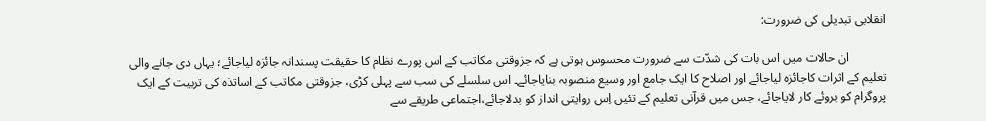انقلابی تبدیلی کی ضرورت:

            ان حالات میں اس بات کی شدّت سے ضرورت محسوس ہوتی ہے کہ جزوقتی مکاتب کے اس پورے نظام کا حقیقت پسندانہ جائزہ لیاجائے؛ یہاں دی جانے والی تعلیم کے اثرات کاجائزہ لیاجائے اور اصلاح کا ایک جامع اور وسیع منصوبہ بنایاجائے۔ اس سلسلے کی سب سے پہلی کڑی، جزوقتی مکاتب کے اساتذہ کی تربیت کے ایک پروگرام کو بروئے کار لایاجائے، جس میں قرآنی تعلیم کے تئیں اِس روایتی انداز کو بدلاجائے،اجتماعی طریقے سے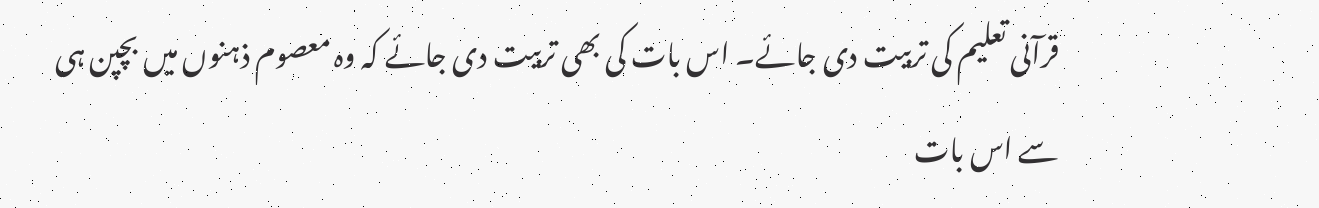قرآنی تعلیم کی تربیت دی جائے۔ اس بات کی بھی تربیت دی جائے کہ وہ معصوم ذہنوں میں بچپن ہی سے اس بات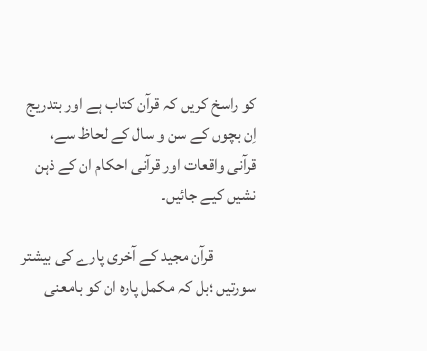کو راسخ کریں کہ قرآن کتاب ہے اور بتدریج اِن بچوں کے سن و سال کے لحاظ سے، قرآنی واقعات اور قرآنی احکام ان کے ذہن نشیں کیے جائیں۔

             قرآن مجید کے آخری پارے کی بیشتر سورتیں ؛بل کہ مکمل پارہ ان کو بامعنی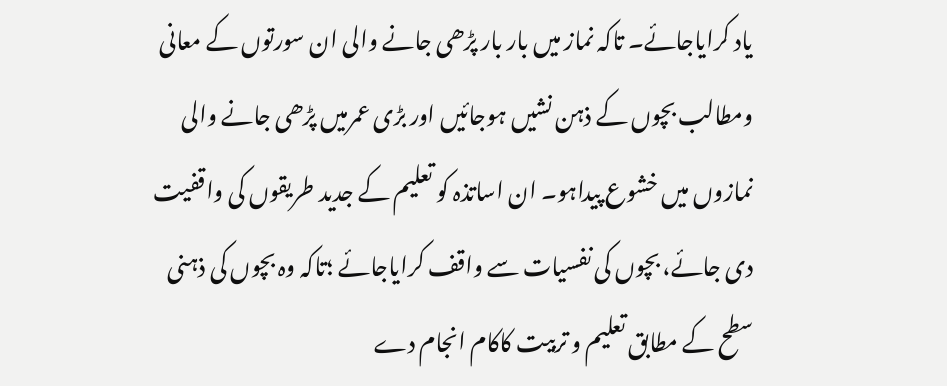یاد کرایاجائے۔ تاکہ نماز میں بار بار پڑھی جانے والی ان سورتوں کے معانی ومطالب بچوں کے ذہن نشیں ہوجائیں اور بڑی عمرمیں پڑھی جانے والی نمازوں میں خشوع پیداہو۔ ان اساتذہ کو تعلیم کے جدید طریقوں کی واقفیت دی جائے، بچوں کی نفسیات سے واقف کرایاجائے ؛تاکہ وہ بچوں کی ذہنی سطح کے مطابق تعلیم و تربیت کاکام انجام دے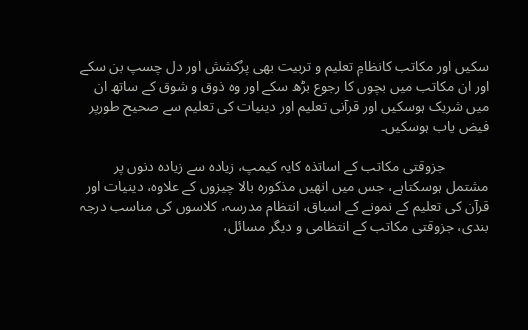سکیں اور مکاتب کانظامِ تعلیم و تربیت بھی پرُکشش اور دل چسپ بن سکے اور ان مکاتب میں بچوں کا رجوع بڑھ سکے اور وہ ذوق و شوق کے ساتھ ان میں شریک ہوسکیں اور قرآنی تعلیم اور دینیات کی تعلیم سے صحیح طورپر فیض یاب ہوسکیں۔

            جزوقتی مکاتب کے اساتذہ کایہ کیمپ، زیادہ سے زیادہ دنوں پر مشتمل ہوسکتاہے، جس میں انھیں مذکورہ بالا چیزوں کے علاوہ، دینیات اور قرآن کی تعلیم کے نمونے کے اسباق، انتظام مدرسہ، کلاسوں کی مناسب درجہ بندی، جزوقتی مکاتب کے انتظامی و دیگر مسائل،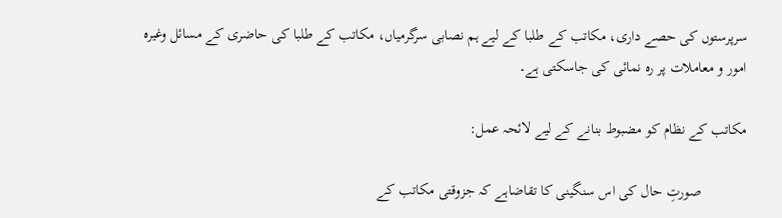سرپرستوں کی حصے داری، مکاتب کے طلبا کے لیے ہم نصابی سرگرمیاں، مکاتب کے طلبا کی حاضری کے مسائل وغیرہ امور و معاملات پر رہ نمائی کی جاسکتی ہے۔

مکاتب کے نظام کو مضبوط بنانے کے لیے لائحہ عمل:

            صورتِ حال کی اس سنگینی کا تقاضاہے کہ جزوقتی مکاتب کے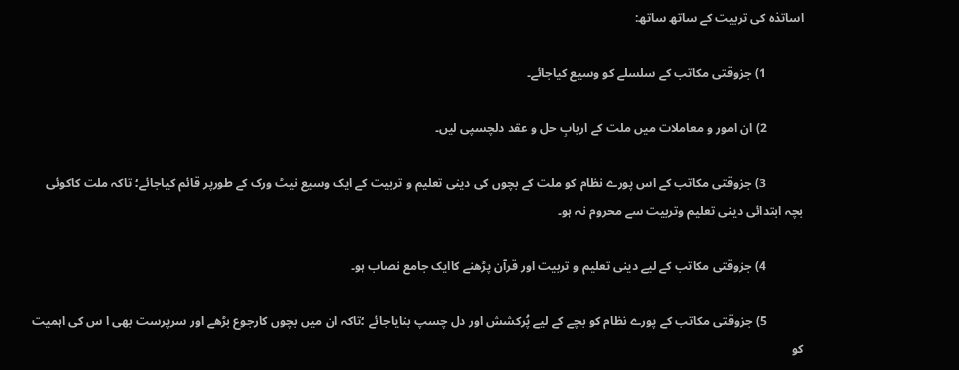اساتذہ کی تربیت کے ساتھ ساتھ:

            1) جزوقتی مکاتب کے سلسلے کو وسیع کیاجائے۔

            2) ان امور و معاملات میں ملت کے اربابِ حل و عقد دلچسپی لیں۔

            3) جزوقتی مکاتب کے اس پورے نظام کو ملت کے بچوں کی دینی تعلیم و تربیت کے ایک وسیع نیٹ ورک کے طورپر قائم کیاجائے؛ تاکہ ملت کاکوئی بچہ ابتدائی دینی تعلیم وتربیت سے محروم نہ ہو۔

            4) جزوقتی مکاتب کے لیے دینی تعلیم و تربیت اور قرآن پڑھنے کاایک جامع نصاب ہو۔

            5) جزوقتی مکاتب کے پورے نظام کو بچے کے لیے پُرکشش اور دل چسپ بنایاجائے ؛تاکہ ان میں بچوں کارجوع بڑھے اور سرپرست بھی ا س کی اہمیت کو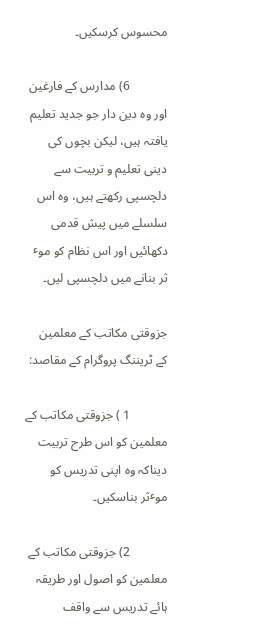محسوس کرسکیں۔

            6) مدارس کے فارغین اور وہ دین دار جو جدید تعلیم یافتہ ہیں، لیکن بچوں کی دینی تعلیم و تربیت سے دلچسپی رکھتے ہیں، وہ اس سلسلے میں پیش قدمی دکھائیں اور اس نظام کو موٴ ثر بنانے میں دلچسپی لیں۔

جزوقتی مکاتب کے معلمین کے ٹریننگ پروگرام کے مقاصد:

            1 ) جزوقتی مکاتب کے معلمین کو اس طرح تربیت دیناکہ وہ اپنی تدریس کو موٴثر بناسکیں۔

            2) جزوقتی مکاتب کے معلمین کو اصول اور طریقہ ہائے تدریس سے واقف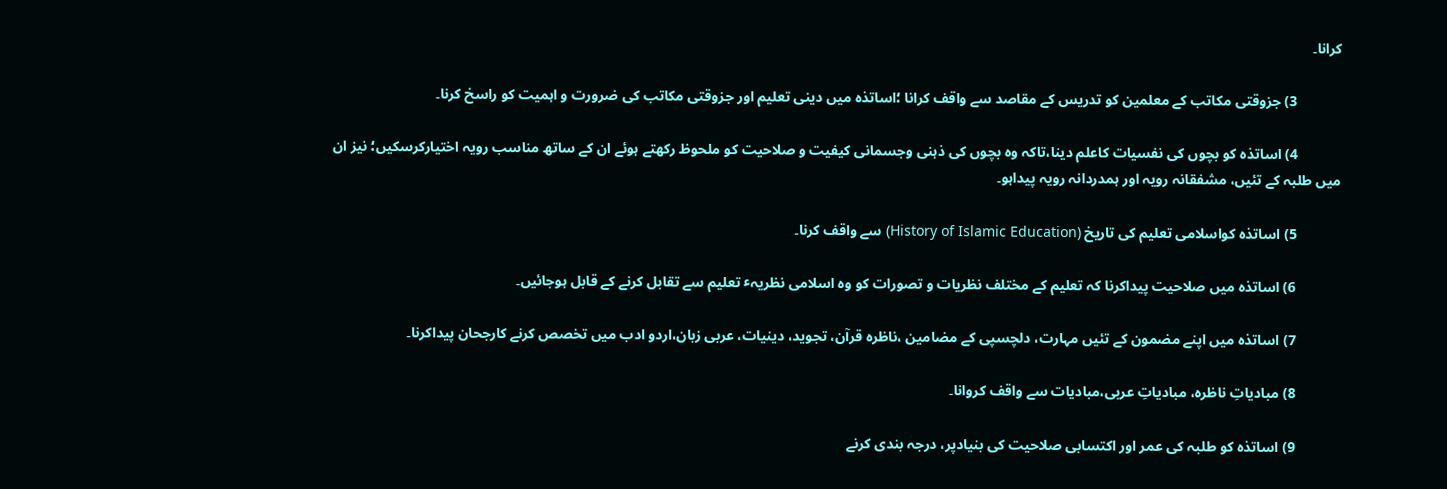کرانا۔

            3) جزوقتی مکاتب کے معلمین کو تدریس کے مقاصد سے واقف کرانا ؛اساتذہ میں دینی تعلیم اور جزوقتی مکاتب کی ضرورت و اہمیت کو راسخ کرنا۔

            4) اساتذہ کو بچوں کی نفسیات کاعلم دینا،تاکہ وہ بچوں کی ذہنی وجسمانی کیفیت و صلاحیت کو ملحوظ رکھتے ہوئے ان کے ساتھ مناسب رویہ اختیارکرسکیں؛ نیز ان میں طلبہ کے تئیں، مشفقانہ رویہ اور ہمدردانہ رویہ پیداہو۔

            5) اساتذہ کواسلامی تعلیم کی تاریخ (History of Islamic Education) سے واقف کرنا۔

            6) اساتذہ میں صلاحیت پیداکرنا کہ تعلیم کے مختلف نظریات و تصورات کو وہ اسلامی نظریہٴ تعلیم سے تقابل کرنے کے قابل ہوجائیں۔

            7) اساتذہ میں اپنے مضمون کے تئیں مہارت، دلچسپی کے مضامین ،ناظرہ قرآن، تجوید، دینیات، عربی زبان،اردو ادب میں تخصص کرنے کارجحان پیداکرنا۔

            8) مبادیاتِ ناظرہ، مبادیاتِ عربی،مبادیات سے واقف کروانا۔

            9) اساتذہ کو طلبہ کی عمر اور اکتسابی صلاحیت کی بنیادپر، درجہ بندی کرنے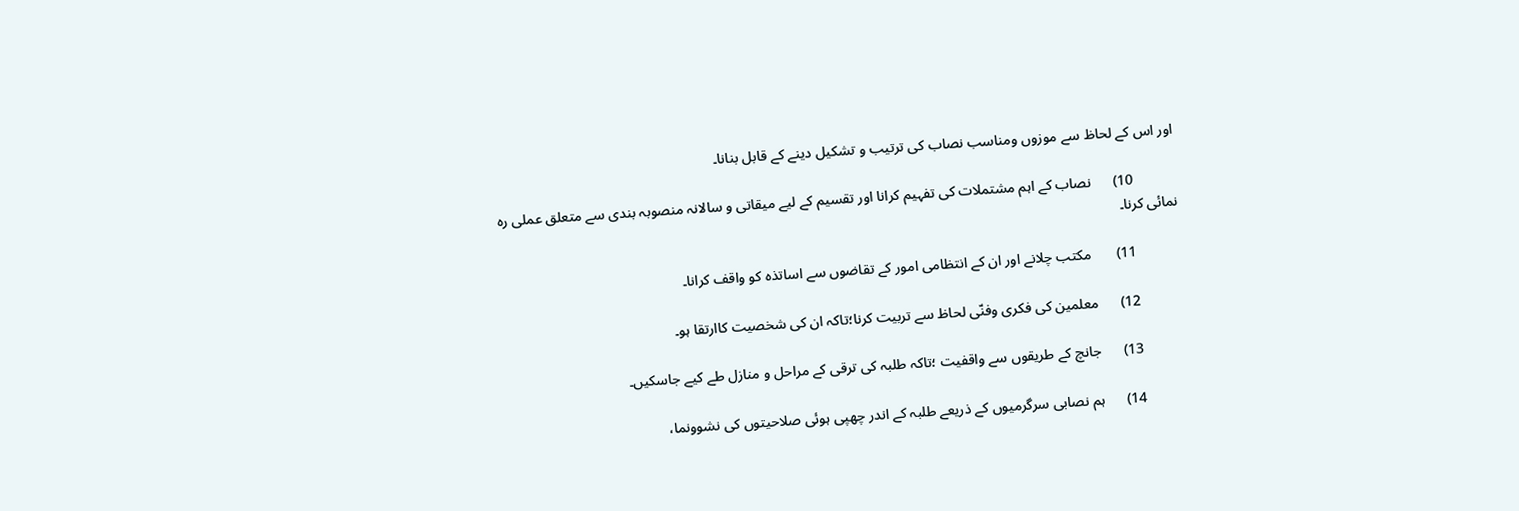اور اس کے لحاظ سے موزوں ومناسب نصاب کی ترتیب و تشکیل دینے کے قابل بنانا۔

            10)      نصاب کے اہم مشتملات کی تفہیم کرانا اور تقسیم کے لیے میقاتی و سالانہ منصوبہ بندی سے متعلق عملی رہ نمائی کرنا۔

            11)       مکتب چلانے اور ان کے انتظامی امور کے تقاضوں سے اساتذہ کو واقف کرانا۔

            12)      معلمین کی فکری وفنّی لحاظ سے تربیت کرنا؛تاکہ ان کی شخصیت کاارتقا ہو۔

            13)      جانچ کے طریقوں سے واقفیت ؛تاکہ طلبہ کی ترقی کے مراحل و منازل طے کیے جاسکیں۔

            14)      ہم نصابی سرگرمیوں کے ذریعے طلبہ کے اندر چھپی ہوئی صلاحیتوں کی نشوونما،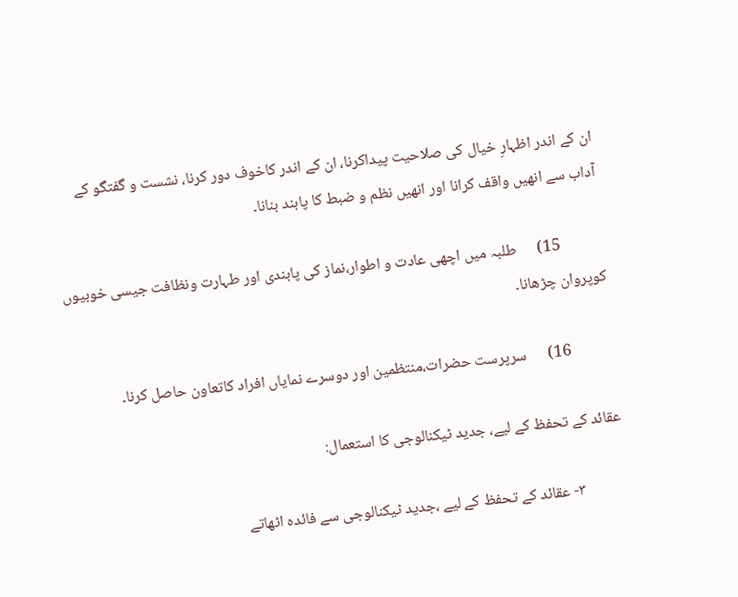ان کے اندر اظہارِ خیال کی صلاحیت پیداکرنا، ان کے اندر کاخوف دور کرنا، نشست و گفتگو کے آداب سے انھیں واقف کرانا اور انھیں نظم و ضبط کا پابند بنانا۔

            15)      طلبہ میں اچھی عادت و اطوار،نماز کی پابندی اور طہارت ونظافت جیسی خوبیوں کوپروان چڑھانا۔

            16)      سرپرست حضرات،منتظمین اور دوسرے نمایاں افراد کاتعاون حاصل کرنا۔

عقائد کے تحفظ کے لیے، جدید ٹیکنالوجی کا استعمال:

            ۳- عقائد کے تحفظ کے لیے ،جدید ٹیکنالوجی سے فائدہ اٹھاتے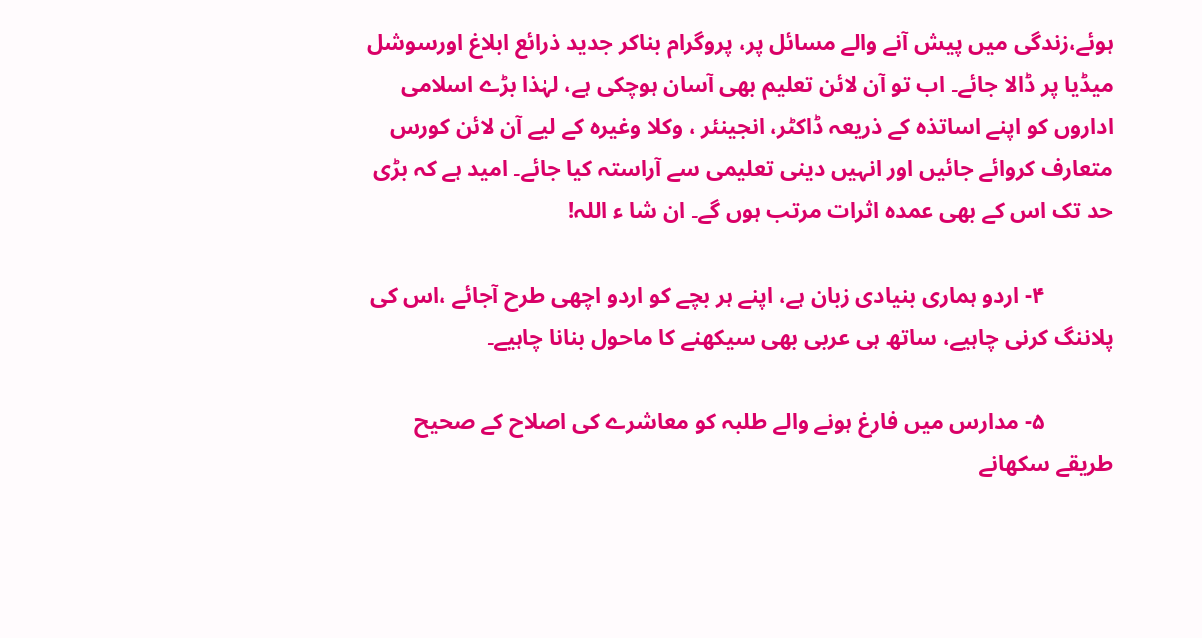ہوئے،زندگی میں پیش آنے والے مسائل پر، پروگرام بناکر جدید ذرائع ابلاغ اورسوشل میڈیا پر ڈالا جائے۔ اب تو آن لائن تعلیم بھی آسان ہوچکی ہے، لہٰذا بڑے اسلامی اداروں کو اپنے اساتذہ کے ذریعہ ڈاکٹر، انجینئر ، وکلا وغیرہ کے لیے آن لائن کورس متعارف کروائے جائیں اور انہیں دینی تعلیمی سے آراستہ کیا جائے۔ امید ہے کہ بڑی حد تک اس کے بھی عمدہ اثرات مرتب ہوں گے۔ ان شا ء اللہ!

            ۴- اردو ہماری بنیادی زبان ہے، اپنے ہر بچے کو اردو اچھی طرح آجائے ،اس کی پلاننگ کرنی چاہیے، ساتھ ہی عربی بھی سیکھنے کا ماحول بنانا چاہیے۔

            ۵- مدارس میں فارغ ہونے والے طلبہ کو معاشرے کی اصلاح کے صحیح طریقے سکھانے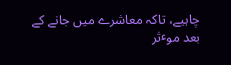چاہیے، تاکہ معاشرے میں جانے کے بعد موٴثر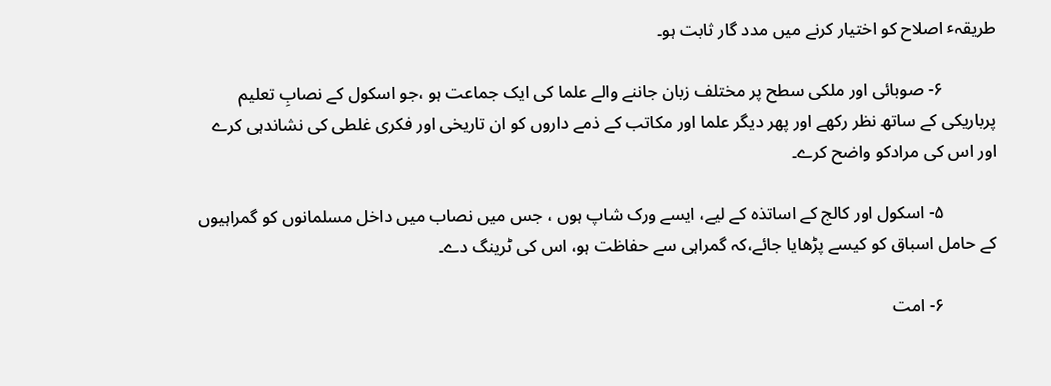طریقہٴ اصلاح کو اختیار کرنے میں مدد گار ثابت ہو۔

            ۶- صوبائی اور ملکی سطح پر مختلف زبان جاننے والے علما کی ایک جماعت ہو ،جو اسکول کے نصابِ تعلیم پرباریکی کے ساتھ نظر رکھے اور پھر دیگر علما اور مکاتب کے ذمے داروں کو ان تاریخی اور فکری غلطی کی نشاندہی کرے اور اس کی مرادکو واضح کرے۔

            ۵- اسکول اور کالج کے اساتذہ کے لیے، ایسے ورک شاپ ہوں ، جس میں نصاب میں داخل مسلمانوں کو گمراہیوں کے حامل اسباق کو کیسے پڑھایا جائے،کہ گمراہی سے حفاظت ہو، اس کی ٹرینگ دے۔

            ۶- امت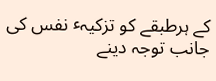کے ہرطبقے کو تزکیہٴ نفس کی جانب توجہ دینے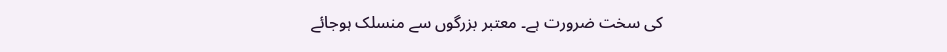کی سخت ضرورت ہے۔ معتبر بزرگوں سے منسلک ہوجائے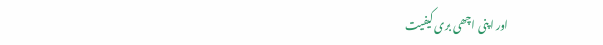اور اپنی اچھی بری کیفیت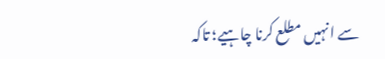سے انہیں مطلع کرنا چاہیے؛ تاکہ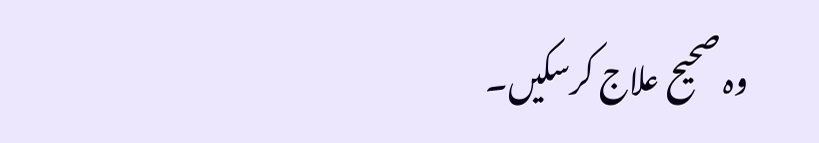وہ صحیح علاج کرسکیں۔